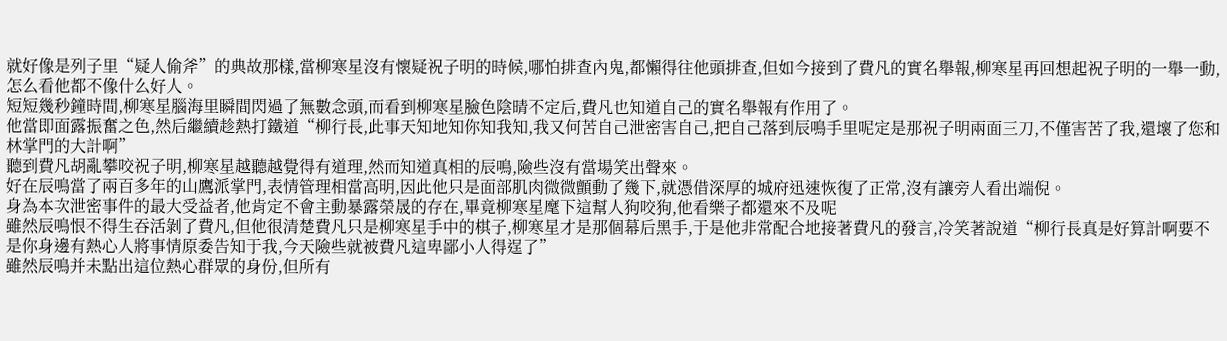就好像是列子里“疑人偷斧”的典故那樣,當柳寒星沒有懷疑祝子明的時候,哪怕排查內鬼,都懶得往他頭排查,但如今接到了費凡的實名舉報,柳寒星再回想起祝子明的一舉一動,怎么看他都不像什么好人。
短短幾秒鐘時間,柳寒星腦海里瞬間閃過了無數念頭,而看到柳寒星臉色陰晴不定后,費凡也知道自己的實名舉報有作用了。
他當即面露振奮之色,然后繼續趁熱打鐵道“柳行長,此事天知地知你知我知,我又何苦自己泄密害自己,把自己落到辰鳴手里呢定是那祝子明兩面三刀,不僅害苦了我,還壞了您和林掌門的大計啊”
聽到費凡胡亂攀咬祝子明,柳寒星越聽越覺得有道理,然而知道真相的辰鳴,險些沒有當場笑出聲來。
好在辰鳴當了兩百多年的山鷹派掌門,表情管理相當高明,因此他只是面部肌肉微微顫動了幾下,就憑借深厚的城府迅速恢復了正常,沒有讓旁人看出端倪。
身為本次泄密事件的最大受益者,他肯定不會主動暴露榮晟的存在,畢竟柳寒星麾下這幫人狗咬狗,他看樂子都還來不及呢
雖然辰鳴恨不得生吞活剝了費凡,但他很清楚費凡只是柳寒星手中的棋子,柳寒星才是那個幕后黑手,于是他非常配合地接著費凡的發言,冷笑著說道“柳行長真是好算計啊要不是你身邊有熱心人將事情原委告知于我,今天險些就被費凡這卑鄙小人得逞了”
雖然辰鳴并未點出這位熱心群眾的身份,但所有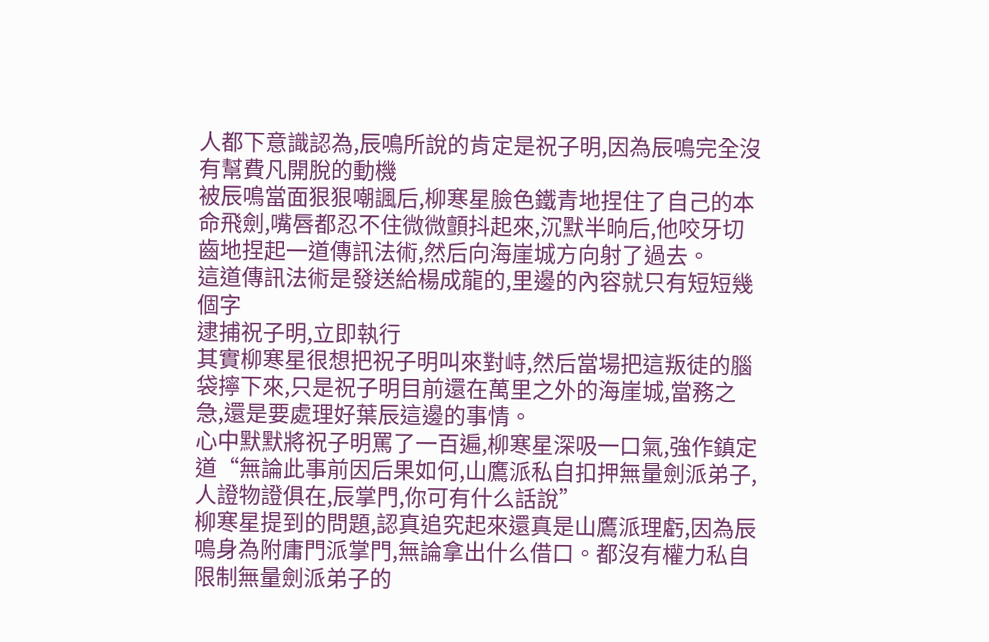人都下意識認為,辰鳴所說的肯定是祝子明,因為辰鳴完全沒有幫費凡開脫的動機
被辰鳴當面狠狠嘲諷后,柳寒星臉色鐵青地捏住了自己的本命飛劍,嘴唇都忍不住微微顫抖起來,沉默半晌后,他咬牙切齒地捏起一道傳訊法術,然后向海崖城方向射了過去。
這道傳訊法術是發送給楊成龍的,里邊的內容就只有短短幾個字
逮捕祝子明,立即執行
其實柳寒星很想把祝子明叫來對峙,然后當場把這叛徒的腦袋擰下來,只是祝子明目前還在萬里之外的海崖城,當務之急,還是要處理好葉辰這邊的事情。
心中默默將祝子明罵了一百遍,柳寒星深吸一口氣,強作鎮定道“無論此事前因后果如何,山鷹派私自扣押無量劍派弟子,人證物證俱在,辰掌門,你可有什么話說”
柳寒星提到的問題,認真追究起來還真是山鷹派理虧,因為辰鳴身為附庸門派掌門,無論拿出什么借口。都沒有權力私自限制無量劍派弟子的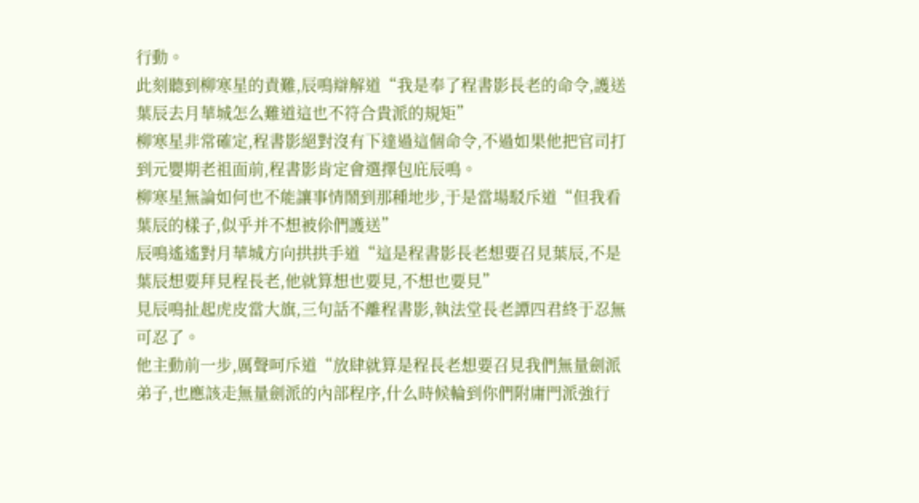行動。
此刻聽到柳寒星的責難,辰鳴辯解道“我是奉了程書影長老的命令,護送葉辰去月華城怎么難道這也不符合貴派的規矩”
柳寒星非常確定,程書影絕對沒有下達過這個命令,不過如果他把官司打到元嬰期老祖面前,程書影肯定會選擇包庇辰鳴。
柳寒星無論如何也不能讓事情鬧到那種地步,于是當場駁斥道“但我看葉辰的樣子,似乎并不想被伱們護送”
辰鳴遙遙對月華城方向拱拱手道“這是程書影長老想要召見葉辰,不是葉辰想要拜見程長老,他就算想也要見,不想也要見”
見辰鳴扯起虎皮當大旗,三句話不離程書影,執法堂長老譚四君終于忍無可忍了。
他主動前一步,厲聲呵斥道“放肆就算是程長老想要召見我們無量劍派弟子,也應該走無量劍派的內部程序,什么時候輪到你們附庸門派強行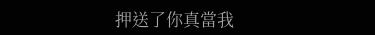押送了你真當我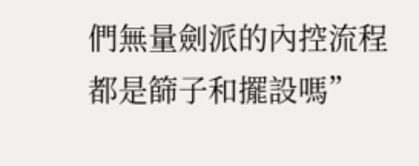們無量劍派的內控流程都是篩子和擺設嗎”